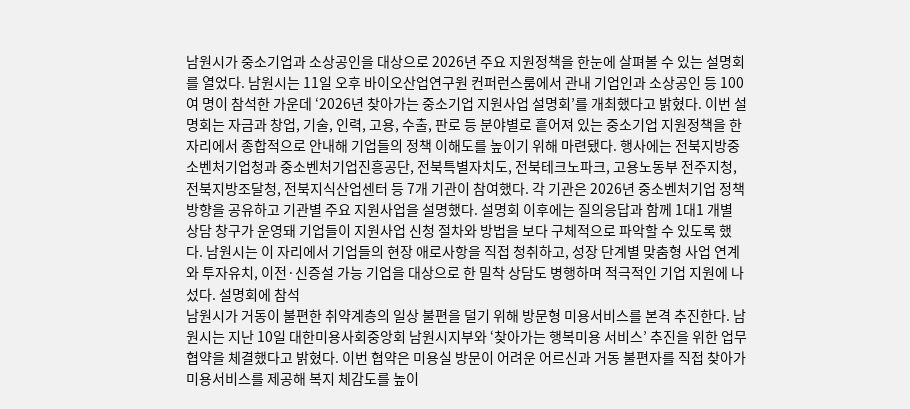남원시가 중소기업과 소상공인을 대상으로 2026년 주요 지원정책을 한눈에 살펴볼 수 있는 설명회를 열었다. 남원시는 11일 오후 바이오산업연구원 컨퍼런스룸에서 관내 기업인과 소상공인 등 100여 명이 참석한 가운데 ‘2026년 찾아가는 중소기업 지원사업 설명회’를 개최했다고 밝혔다. 이번 설명회는 자금과 창업, 기술, 인력, 고용, 수출, 판로 등 분야별로 흩어져 있는 중소기업 지원정책을 한자리에서 종합적으로 안내해 기업들의 정책 이해도를 높이기 위해 마련됐다. 행사에는 전북지방중소벤처기업청과 중소벤처기업진흥공단, 전북특별자치도, 전북테크노파크, 고용노동부 전주지청, 전북지방조달청, 전북지식산업센터 등 7개 기관이 참여했다. 각 기관은 2026년 중소벤처기업 정책 방향을 공유하고 기관별 주요 지원사업을 설명했다. 설명회 이후에는 질의응답과 함께 1대1 개별 상담 창구가 운영돼 기업들이 지원사업 신청 절차와 방법을 보다 구체적으로 파악할 수 있도록 했다. 남원시는 이 자리에서 기업들의 현장 애로사항을 직접 청취하고, 성장 단계별 맞춤형 사업 연계와 투자유치, 이전·신증설 가능 기업을 대상으로 한 밀착 상담도 병행하며 적극적인 기업 지원에 나섰다. 설명회에 참석
남원시가 거동이 불편한 취약계층의 일상 불편을 덜기 위해 방문형 미용서비스를 본격 추진한다. 남원시는 지난 10일 대한미용사회중앙회 남원시지부와 ‘찾아가는 행복미용 서비스’ 추진을 위한 업무협약을 체결했다고 밝혔다. 이번 협약은 미용실 방문이 어려운 어르신과 거동 불편자를 직접 찾아가 미용서비스를 제공해 복지 체감도를 높이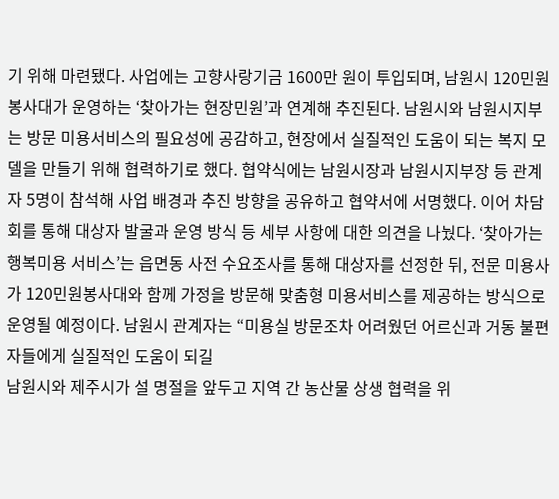기 위해 마련됐다. 사업에는 고향사랑기금 1600만 원이 투입되며, 남원시 120민원봉사대가 운영하는 ‘찾아가는 현장민원’과 연계해 추진된다. 남원시와 남원시지부는 방문 미용서비스의 필요성에 공감하고, 현장에서 실질적인 도움이 되는 복지 모델을 만들기 위해 협력하기로 했다. 협약식에는 남원시장과 남원시지부장 등 관계자 5명이 참석해 사업 배경과 추진 방향을 공유하고 협약서에 서명했다. 이어 차담회를 통해 대상자 발굴과 운영 방식 등 세부 사항에 대한 의견을 나눴다. ‘찾아가는 행복미용 서비스’는 읍면동 사전 수요조사를 통해 대상자를 선정한 뒤, 전문 미용사가 120민원봉사대와 함께 가정을 방문해 맞춤형 미용서비스를 제공하는 방식으로 운영될 예정이다. 남원시 관계자는 “미용실 방문조차 어려웠던 어르신과 거동 불편자들에게 실질적인 도움이 되길
남원시와 제주시가 설 명절을 앞두고 지역 간 농산물 상생 협력을 위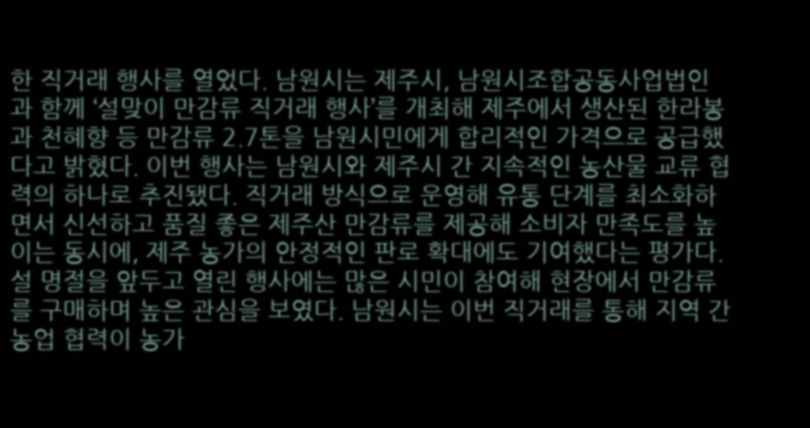한 직거래 행사를 열었다. 남원시는 제주시, 남원시조합공동사업법인과 함께 ‘설맞이 만감류 직거래 행사’를 개최해 제주에서 생산된 한라봉과 천혜향 등 만감류 2.7톤을 남원시민에게 합리적인 가격으로 공급했다고 밝혔다. 이번 행사는 남원시와 제주시 간 지속적인 농산물 교류 협력의 하나로 추진됐다. 직거래 방식으로 운영해 유통 단계를 최소화하면서 신선하고 품질 좋은 제주산 만감류를 제공해 소비자 만족도를 높이는 동시에, 제주 농가의 안정적인 판로 확대에도 기여했다는 평가다. 설 명절을 앞두고 열린 행사에는 많은 시민이 참여해 현장에서 만감류를 구매하며 높은 관심을 보였다. 남원시는 이번 직거래를 통해 지역 간 농업 협력이 농가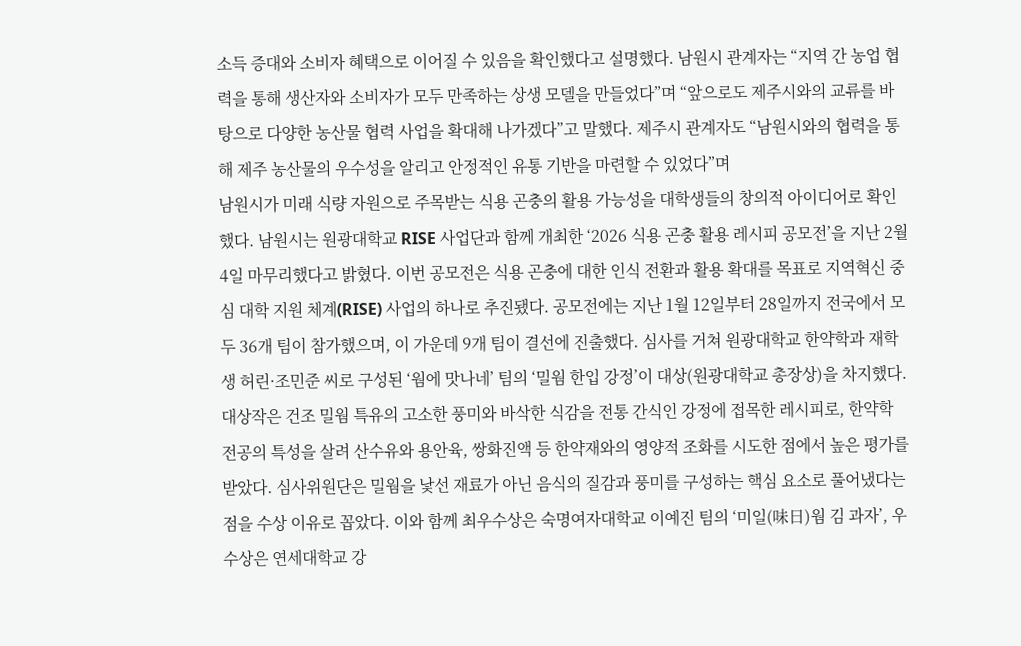소득 증대와 소비자 혜택으로 이어질 수 있음을 확인했다고 설명했다. 남원시 관계자는 “지역 간 농업 협력을 통해 생산자와 소비자가 모두 만족하는 상생 모델을 만들었다”며 “앞으로도 제주시와의 교류를 바탕으로 다양한 농산물 협력 사업을 확대해 나가겠다”고 말했다. 제주시 관계자도 “남원시와의 협력을 통해 제주 농산물의 우수성을 알리고 안정적인 유통 기반을 마련할 수 있었다”며
남원시가 미래 식량 자원으로 주목받는 식용 곤충의 활용 가능성을 대학생들의 창의적 아이디어로 확인했다. 남원시는 원광대학교 RISE 사업단과 함께 개최한 ‘2026 식용 곤충 활용 레시피 공모전’을 지난 2월 4일 마무리했다고 밝혔다. 이번 공모전은 식용 곤충에 대한 인식 전환과 활용 확대를 목표로 지역혁신 중심 대학 지원 체계(RISE) 사업의 하나로 추진됐다. 공모전에는 지난 1월 12일부터 28일까지 전국에서 모두 36개 팀이 참가했으며, 이 가운데 9개 팀이 결선에 진출했다. 심사를 거쳐 원광대학교 한약학과 재학생 허린·조민준 씨로 구성된 ‘웜에 맛나네’ 팀의 ‘밀웜 한입 강정’이 대상(원광대학교 총장상)을 차지했다. 대상작은 건조 밀웜 특유의 고소한 풍미와 바삭한 식감을 전통 간식인 강정에 접목한 레시피로, 한약학 전공의 특성을 살려 산수유와 용안육, 쌍화진액 등 한약재와의 영양적 조화를 시도한 점에서 높은 평가를 받았다. 심사위원단은 밀웜을 낯선 재료가 아닌 음식의 질감과 풍미를 구성하는 핵심 요소로 풀어냈다는 점을 수상 이유로 꼽았다. 이와 함께 최우수상은 숙명여자대학교 이예진 팀의 ‘미일(味日)웜 김 과자’, 우수상은 연세대학교 강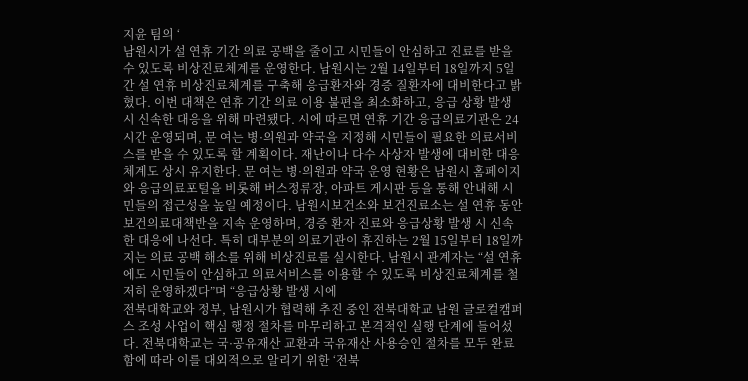지윤 팀의 ‘
남원시가 설 연휴 기간 의료 공백을 줄이고 시민들이 안심하고 진료를 받을 수 있도록 비상진료체계를 운영한다. 남원시는 2월 14일부터 18일까지 5일간 설 연휴 비상진료체계를 구축해 응급환자와 경증 질환자에 대비한다고 밝혔다. 이번 대책은 연휴 기간 의료 이용 불편을 최소화하고, 응급 상황 발생 시 신속한 대응을 위해 마련됐다. 시에 따르면 연휴 기간 응급의료기관은 24시간 운영되며, 문 여는 병·의원과 약국을 지정해 시민들이 필요한 의료서비스를 받을 수 있도록 할 계획이다. 재난이나 다수 사상자 발생에 대비한 대응체계도 상시 유지한다. 문 여는 병·의원과 약국 운영 현황은 남원시 홈페이지와 응급의료포털을 비롯해 버스정류장, 아파트 게시판 등을 통해 안내해 시민들의 접근성을 높일 예정이다. 남원시보건소와 보건진료소는 설 연휴 동안 보건의료대책반을 지속 운영하며, 경증 환자 진료와 응급상황 발생 시 신속한 대응에 나선다. 특히 대부분의 의료기관이 휴진하는 2월 15일부터 18일까지는 의료 공백 해소를 위해 비상진료를 실시한다. 남원시 관계자는 “설 연휴에도 시민들이 안심하고 의료서비스를 이용할 수 있도록 비상진료체계를 철저히 운영하겠다”며 “응급상황 발생 시에
전북대학교와 정부, 남원시가 협력해 추진 중인 전북대학교 남원 글로컬캠퍼스 조성 사업이 핵심 행정 절차를 마무리하고 본격적인 실행 단계에 들어섰다. 전북대학교는 국·공유재산 교환과 국유재산 사용승인 절차를 모두 완료함에 따라 이를 대외적으로 알리기 위한 ‘전북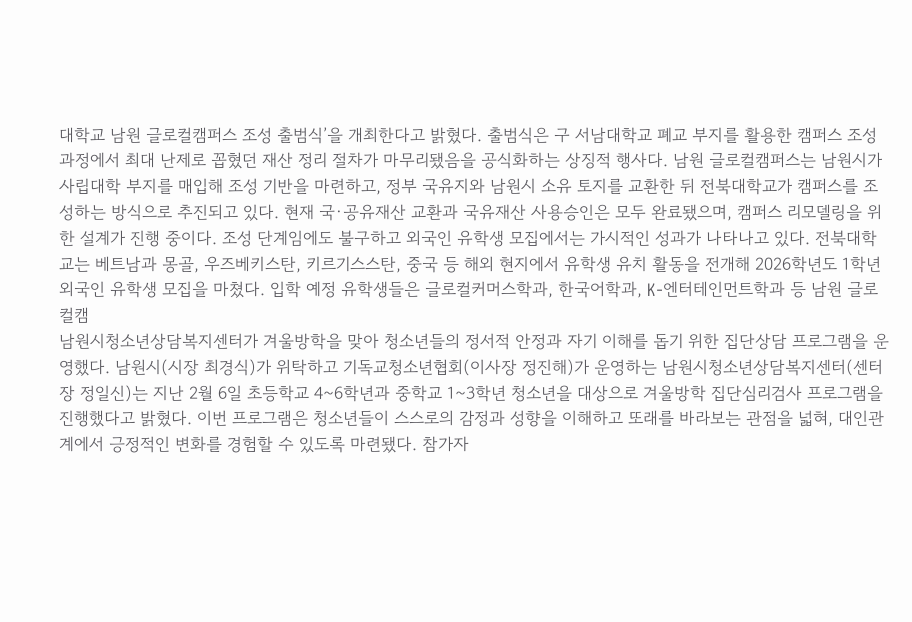대학교 남원 글로컬캠퍼스 조성 출범식’을 개최한다고 밝혔다. 출범식은 구 서남대학교 폐교 부지를 활용한 캠퍼스 조성 과정에서 최대 난제로 꼽혔던 재산 정리 절차가 마무리됐음을 공식화하는 상징적 행사다. 남원 글로컬캠퍼스는 남원시가 사립대학 부지를 매입해 조성 기반을 마련하고, 정부 국유지와 남원시 소유 토지를 교환한 뒤 전북대학교가 캠퍼스를 조성하는 방식으로 추진되고 있다. 현재 국·공유재산 교환과 국유재산 사용승인은 모두 완료됐으며, 캠퍼스 리모델링을 위한 설계가 진행 중이다. 조성 단계임에도 불구하고 외국인 유학생 모집에서는 가시적인 성과가 나타나고 있다. 전북대학교는 베트남과 몽골, 우즈베키스탄, 키르기스스탄, 중국 등 해외 현지에서 유학생 유치 활동을 전개해 2026학년도 1학년 외국인 유학생 모집을 마쳤다. 입학 예정 유학생들은 글로컬커머스학과, 한국어학과, K-엔터테인먼트학과 등 남원 글로컬캠
남원시청소년상담복지센터가 겨울방학을 맞아 청소년들의 정서적 안정과 자기 이해를 돕기 위한 집단상담 프로그램을 운영했다. 남원시(시장 최경식)가 위탁하고 기독교청소년협회(이사장 정진해)가 운영하는 남원시청소년상담복지센터(센터장 정일신)는 지난 2월 6일 초등학교 4~6학년과 중학교 1~3학년 청소년을 대상으로 겨울방학 집단심리검사 프로그램을 진행했다고 밝혔다. 이번 프로그램은 청소년들이 스스로의 감정과 성향을 이해하고 또래를 바라보는 관점을 넓혀, 대인관계에서 긍정적인 변화를 경험할 수 있도록 마련됐다. 참가자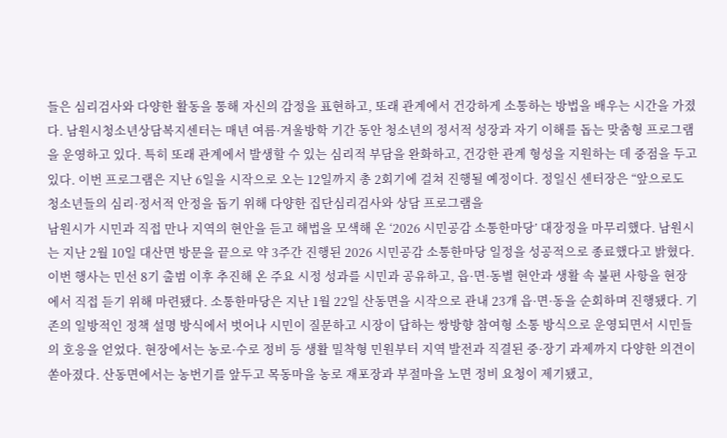들은 심리검사와 다양한 활동을 통해 자신의 감정을 표현하고, 또래 관계에서 건강하게 소통하는 방법을 배우는 시간을 가졌다. 남원시청소년상담복지센터는 매년 여름·겨울방학 기간 동안 청소년의 정서적 성장과 자기 이해를 돕는 맞춤형 프로그램을 운영하고 있다. 특히 또래 관계에서 발생할 수 있는 심리적 부담을 완화하고, 건강한 관계 형성을 지원하는 데 중점을 두고 있다. 이번 프로그램은 지난 6일을 시작으로 오는 12일까지 총 2회기에 걸쳐 진행될 예정이다. 정일신 센터장은 “앞으로도 청소년들의 심리·정서적 안정을 돕기 위해 다양한 집단심리검사와 상담 프로그램을
남원시가 시민과 직접 만나 지역의 현안을 듣고 해법을 모색해 온 ‘2026 시민공감 소통한마당’ 대장정을 마무리했다. 남원시는 지난 2월 10일 대산면 방문을 끝으로 약 3주간 진행된 2026 시민공감 소통한마당 일정을 성공적으로 종료했다고 밝혔다. 이번 행사는 민선 8기 출범 이후 추진해 온 주요 시정 성과를 시민과 공유하고, 읍·면·동별 현안과 생활 속 불편 사항을 현장에서 직접 듣기 위해 마련됐다. 소통한마당은 지난 1월 22일 산동면을 시작으로 관내 23개 읍·면·동을 순회하며 진행됐다. 기존의 일방적인 정책 설명 방식에서 벗어나 시민이 질문하고 시장이 답하는 쌍방향 참여형 소통 방식으로 운영되면서 시민들의 호응을 얻었다. 현장에서는 농로·수로 정비 등 생활 밀착형 민원부터 지역 발전과 직결된 중·장기 과제까지 다양한 의견이 쏟아졌다. 산동면에서는 농번기를 앞두고 목동마을 농로 재포장과 부절마을 노면 정비 요청이 제기됐고,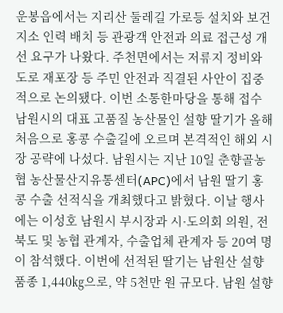운봉읍에서는 지리산 둘레길 가로등 설치와 보건지소 인력 배치 등 관광객 안전과 의료 접근성 개선 요구가 나왔다. 주천면에서는 저류지 정비와 도로 재포장 등 주민 안전과 직결된 사안이 집중적으로 논의됐다. 이번 소통한마당을 통해 접수
남원시의 대표 고품질 농산물인 설향 딸기가 올해 처음으로 홍콩 수출길에 오르며 본격적인 해외 시장 공략에 나섰다. 남원시는 지난 10일 춘향골농협 농산물산지유통센터(APC)에서 남원 딸기 홍콩 수출 선적식을 개최했다고 밝혔다. 이날 행사에는 이성호 남원시 부시장과 시·도의회 의원, 전북도 및 농협 관계자, 수출업체 관계자 등 20여 명이 참석했다. 이번에 선적된 딸기는 남원산 설향 품종 1,440㎏으로, 약 5천만 원 규모다. 남원 설향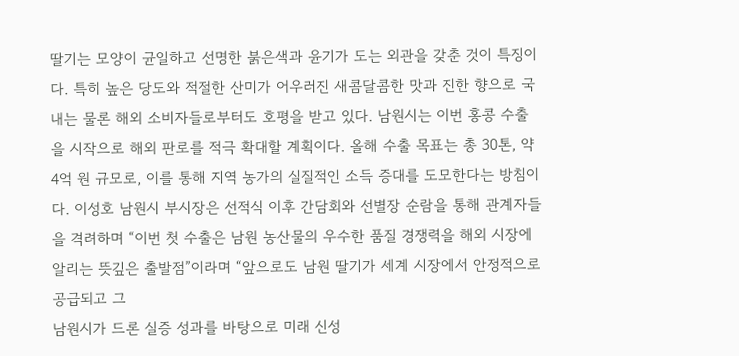딸기는 모양이 균일하고 선명한 붉은색과 윤기가 도는 외관을 갖춘 것이 특징이다. 특히 높은 당도와 적절한 산미가 어우러진 새콤달콤한 맛과 진한 향으로 국내는 물론 해외 소비자들로부터도 호평을 받고 있다. 남원시는 이번 홍콩 수출을 시작으로 해외 판로를 적극 확대할 계획이다. 올해 수출 목표는 총 30톤, 약 4억 원 규모로, 이를 통해 지역 농가의 실질적인 소득 증대를 도모한다는 방침이다. 이성호 남원시 부시장은 선적식 이후 간담회와 선별장 순람을 통해 관계자들을 격려하며 “이번 첫 수출은 남원 농산물의 우수한 품질 경쟁력을 해외 시장에 알리는 뜻깊은 출발점”이라며 “앞으로도 남원 딸기가 세계 시장에서 안정적으로 공급되고 그
남원시가 드론 실증 성과를 바탕으로 미래 신성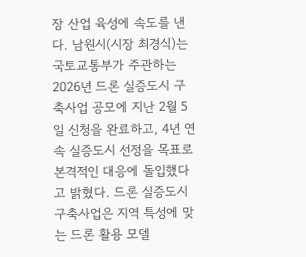장 산업 육성에 속도를 낸다. 남원시(시장 최경식)는 국토교통부가 주관하는 2026년 드론 실증도시 구축사업 공모에 지난 2월 5일 신청을 완료하고, 4년 연속 실증도시 선정을 목표로 본격적인 대응에 돌입했다고 밝혔다. 드론 실증도시 구축사업은 지역 특성에 맞는 드론 활용 모델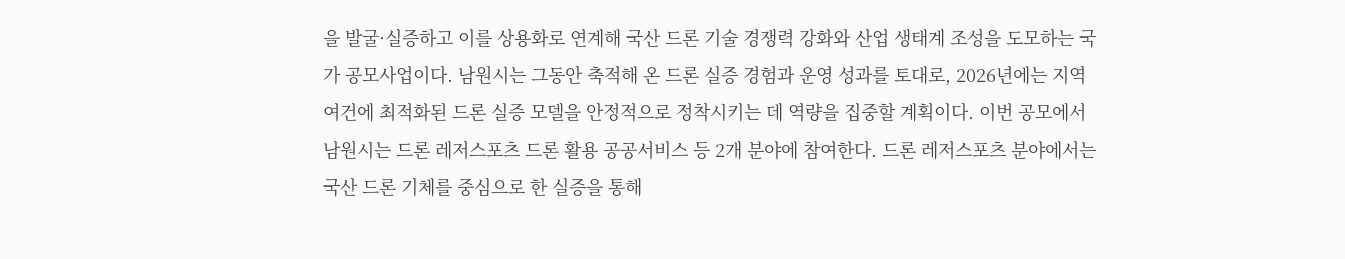을 발굴·실증하고 이를 상용화로 연계해 국산 드론 기술 경쟁력 강화와 산업 생태계 조성을 도모하는 국가 공모사업이다. 남원시는 그동안 축적해 온 드론 실증 경험과 운영 성과를 토대로, 2026년에는 지역 여건에 최적화된 드론 실증 모델을 안정적으로 정착시키는 데 역량을 집중할 계획이다. 이번 공모에서 남원시는 드론 레저스포츠 드론 활용 공공서비스 등 2개 분야에 참여한다. 드론 레저스포츠 분야에서는 국산 드론 기체를 중심으로 한 실증을 통해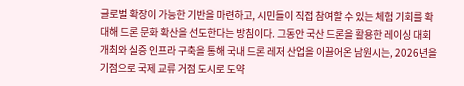글로벌 확장이 가능한 기반을 마련하고, 시민들이 직접 참여할 수 있는 체험 기회를 확대해 드론 문화 확산을 선도한다는 방침이다. 그동안 국산 드론을 활용한 레이싱 대회 개최와 실증 인프라 구축을 통해 국내 드론 레저 산업을 이끌어온 남원시는, 2026년을 기점으로 국제 교류 거점 도시로 도약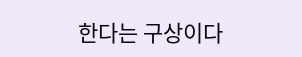한다는 구상이다